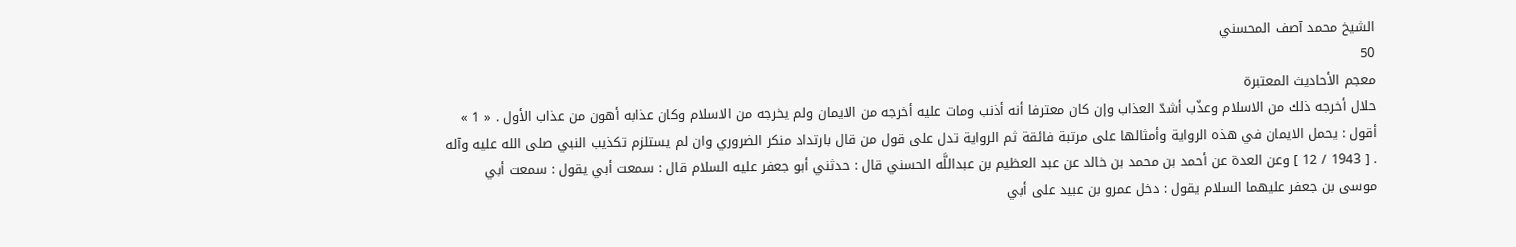الشيخ محمد آصف المحسني
50
معجم الأحاديث المعتبرة
حلال أخرجه ذلك من الاسلام وعذّب أشدّ العذاب وإن كان معترفا أنه أذنب ومات عليه أخرجه من الايمان ولم يخرجه من الاسلام وكان عذابه أهون من عذاب الأول . « 1 » أقول : يحمل الايمان في هذه الرواية وأمثالها على مرتبة فائقة ثم الرواية تدل على قول من قال بارتداد منكر الضروري وان لم يستلزم تكذيب النبي صلى الله عليه وآله . [ 1943 / 12 ] وعن العدة عن أحمد بن محمد بن خالد عن عبد العظيم بن عبداللَّه الحسني قال : حدثني أبو جعفر عليه السلام قال : سمعت أبي يقول : سمعت أبي موسى بن جعفر عليهما السلام يقول : دخل عمرو بن عبيد على أبي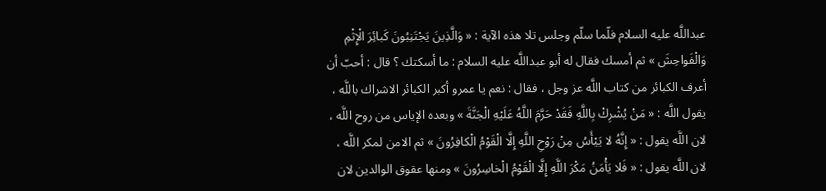عبداللَّه عليه السلام فلّما سلّم وجلس تلا هذه الآية : « وَالَّذِينَ يَجْتَنِبُونَ كَبائِرَ الْإِثْمِ وَالْفَواحِشَ » ثم أمسك فقال له أبو عبداللَّه عليه السلام : ما أسكتك ؟ قال : أحبّ أن أعرف الكبائر من كتاب اللَّه عز وجل ، فقال : نعم يا عمرو أكبر الكبائر الاشراك باللَّه ، يقول اللَّه : « مَنْ يُشْرِكْ بِاللَّهِ فَقَدْ حَرَّمَ اللَّهُ عَلَيْهِ الْجَنَّةَ » وبعده الإياس من روح اللَّه ، لان اللَّه يقول : « إِنَّهُ لا يَيْأَسُ مِنْ رَوْحِ اللَّهِ إِلَّا الْقَوْمُ الْكافِرُونَ » ثم الامن لمكر اللَّه ، لان اللَّه يقول : « فَلا يَأْمَنُ مَكْرَ اللَّهِ إِلَّا الْقَوْمُ الْخاسِرُونَ » ومنها عقوق الوالدين لان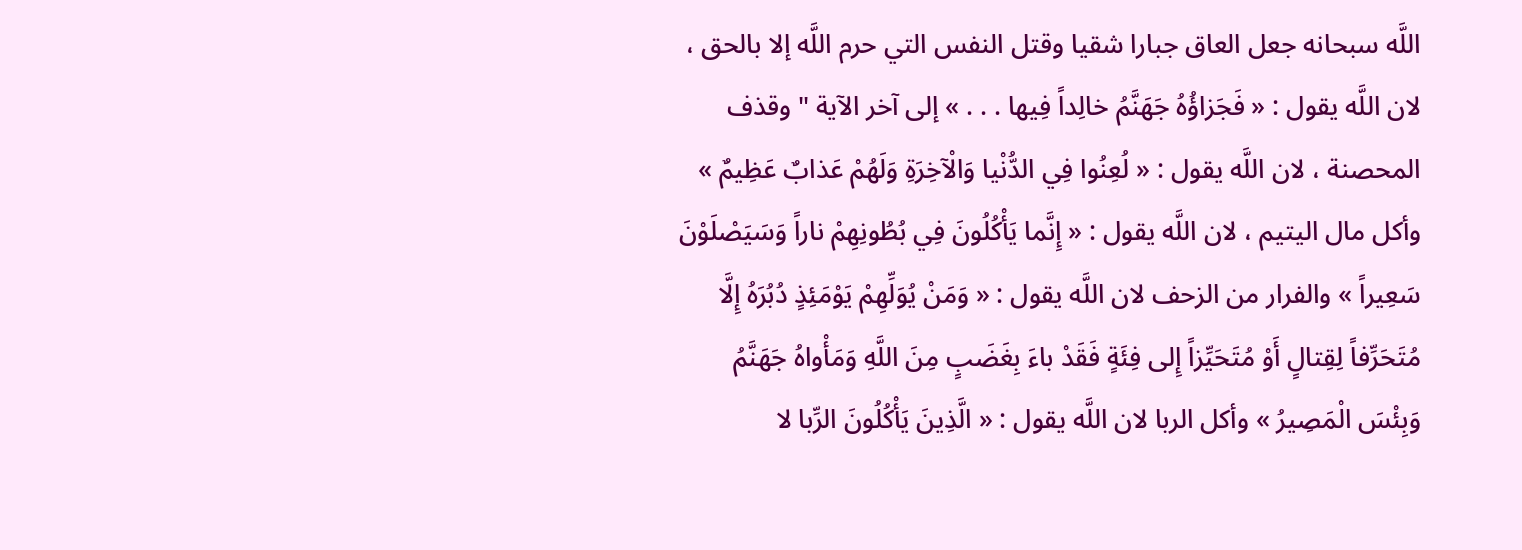اللَّه سبحانه جعل العاق جبارا شقيا وقتل النفس التي حرم اللَّه إلا بالحق ، لان اللَّه يقول : « فَجَزاؤُهُ جَهَنَّمُ خالِداً فِيها . . . » إلى آخر الآية " وقذف المحصنة ، لان اللَّه يقول : « لُعِنُوا فِي الدُّنْيا وَالْآخِرَةِ وَلَهُمْ عَذابٌ عَظِيمٌ » وأكل مال اليتيم ، لان اللَّه يقول : « إِنَّما يَأْكُلُونَ فِي بُطُونِهِمْ ناراً وَسَيَصْلَوْنَ سَعِيراً » والفرار من الزحف لان اللَّه يقول : « وَمَنْ يُوَلِّهِمْ يَوْمَئِذٍ دُبُرَهُ إِلَّا مُتَحَرِّفاً لِقِتالٍ أَوْ مُتَحَيِّزاً إِلى فِئَةٍ فَقَدْ باءَ بِغَضَبٍ مِنَ اللَّهِ وَمَأْواهُ جَهَنَّمُ وَبِئْسَ الْمَصِيرُ » وأكل الربا لان اللَّه يقول : « الَّذِينَ يَأْكُلُونَ الرِّبا لا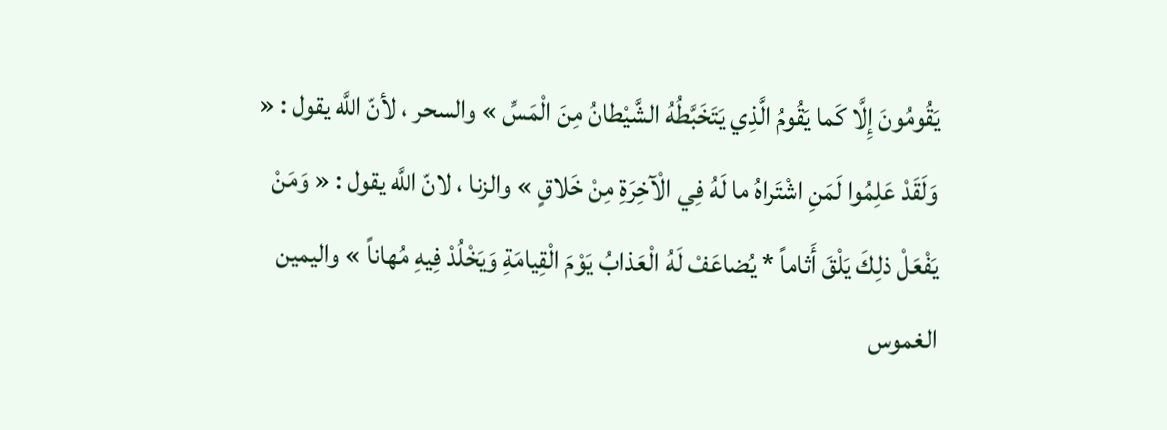يَقُومُونَ إِلَّا كَما يَقُومُ الَّذِي يَتَخَبَّطُهُ الشَّيْطانُ مِنَ الْمَسِّ » والسحر ، لأنّ اللَّه يقول : « وَلَقَدْ عَلِمُوا لَمَنِ اشْتَراهُ ما لَهُ فِي الْآخِرَةِ مِنْ خَلاقٍ » والزنا ، لانّ اللَّه يقول : « وَمَنْ يَفْعَلْ ذلِكَ يَلْقَ أَثاماً * يُضاعَفْ لَهُ الْعَذابُ يَوْمَ الْقِيامَةِ وَيَخْلُدْ فِيهِ مُهاناً » واليمين الغموس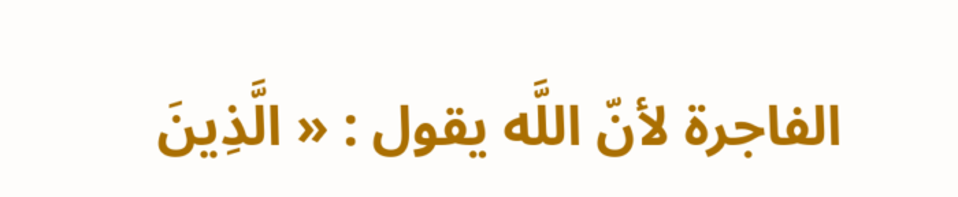الفاجرة لأنّ اللَّه يقول : « الَّذِينَ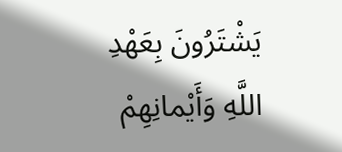يَشْتَرُونَ بِعَهْدِ اللَّهِ وَأَيْمانِهِمْ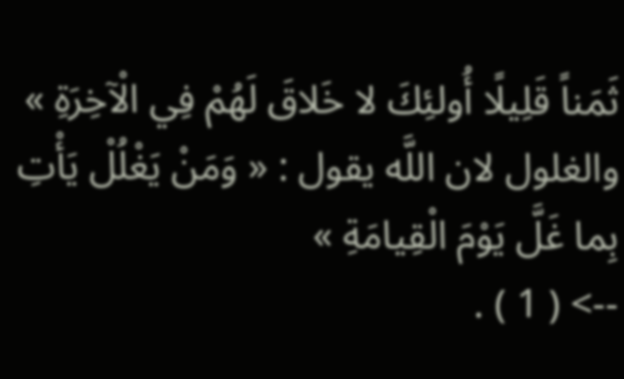ثَمَناً قَلِيلًا أُولئِكَ لا خَلاقَ لَهُمْ فِي الْآخِرَةِ » والغلول لان اللَّه يقول : « وَمَنْ يَغْلُلْ يَأْتِ بِما غَلَّ يَوْمَ الْقِيامَةِ »
--> ( 1 ) .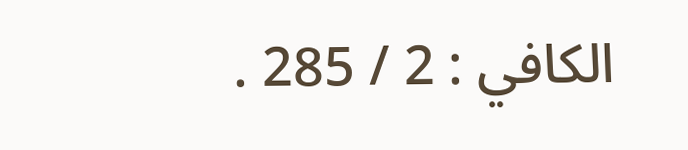الكافي : 2 / 285 .